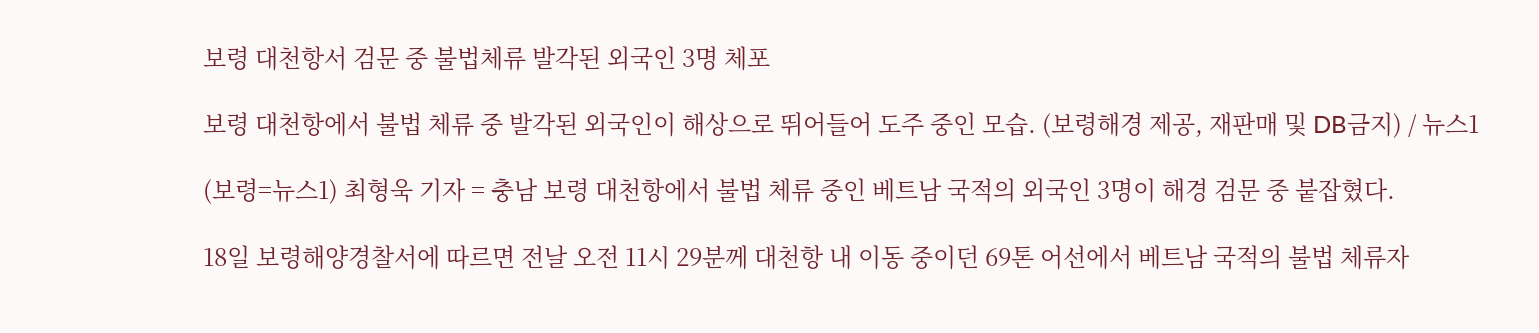보령 대천항서 검문 중 불법체류 발각된 외국인 3명 체포

보령 대천항에서 불법 체류 중 발각된 외국인이 해상으로 뛰어들어 도주 중인 모습. (보령해경 제공, 재판매 및 DB금지) / 뉴스1

(보령=뉴스1) 최형욱 기자 = 충남 보령 대천항에서 불법 체류 중인 베트남 국적의 외국인 3명이 해경 검문 중 붙잡혔다.

18일 보령해양경찰서에 따르면 전날 오전 11시 29분께 대천항 내 이동 중이던 69톤 어선에서 베트남 국적의 불법 체류자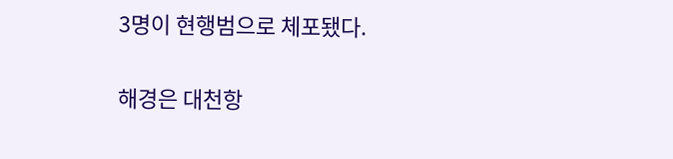3명이 현행범으로 체포됐다.

해경은 대천항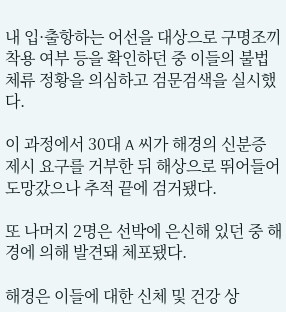내 입·출항하는 어선을 대상으로 구명조끼 착용 여부 등을 확인하던 중 이들의 불법 체류 정황을 의심하고 검문검색을 실시했다.

이 과정에서 30대 A 씨가 해경의 신분증 제시 요구를 거부한 뒤 해상으로 뛰어들어 도망갔으나 추적 끝에 검거됐다.

또 나머지 2명은 선박에 은신해 있던 중 해경에 의해 발견돼 체포됐다.

해경은 이들에 대한 신체 및 건강 상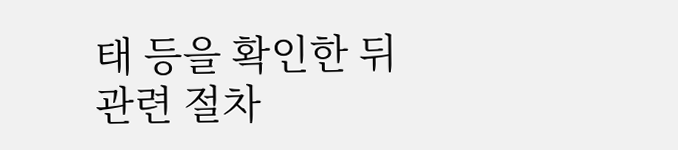태 등을 확인한 뒤 관련 절차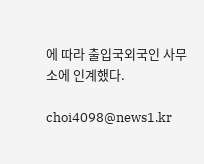에 따라 출입국외국인 사무소에 인계했다.

choi4098@news1.kr